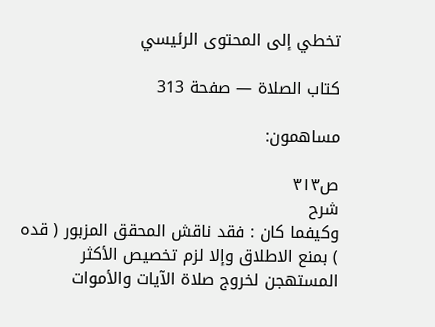تخطي إلى المحتوى الرئيسي

كتاب الصلاة — صفحة 313

مساهمون:

ص٣١٣
شرح
وكيفما كان : فقد ناقش المحقق المزبور ( قده ) بمنع الاطلاق وإلا لزم تخصيص الأكثر المستهجن لخروج صلاة الآيات والأموات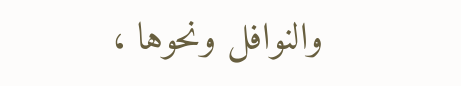والنوافل ونحوها ،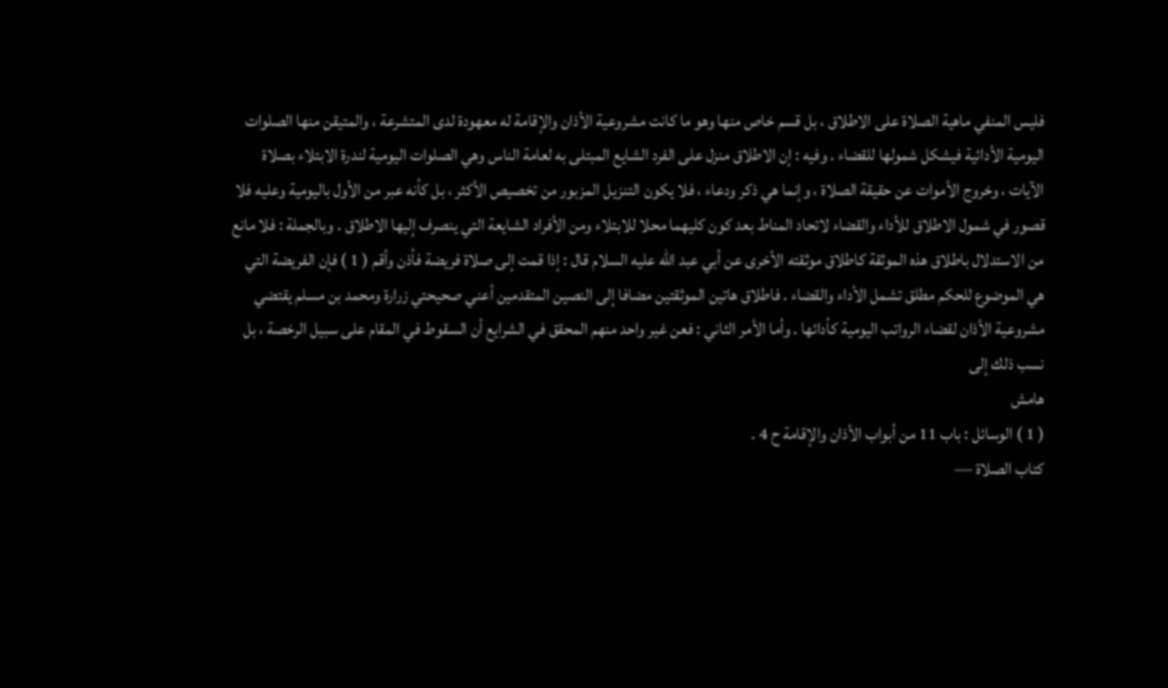فليس المنفي ماهية الصلاة على الاطلاق ، بل قسم خاص منها وهو ما كانت مشروعية الأذان والإقامة له معهودة لدى المتشرعة ، والمتيقن منها الصلوات اليومية الأدائية فيشكل شمولها للقضاء . وفيه : إن الاطلاق منزل على الفرد الشايع المبتلى به لعامة الناس وهي الصلوات اليومية لندرة الابتلاء بصلاة الآيات ، وخروج الأموات عن حقيقة الصلاة ، وإنما هي ذكر ودعاء ، فلا يكون التنزيل المزبور من تخصيص الأكثر ، بل كأنه عبر من الأول باليومية وعليه فلا قصور في شمول الاطلاق للأداء والقضاء لاتحاد المناط بعد كون كليهما محلا للابتلاء ومن الأفراد الشايعة التي ينصرف إليها الاطلاق . وبالجملة : فلا مانع من الاستدلال باطلاق هذه الموثقة كاطلاق موثقته الأخرى عن أبي عبد الله عليه السلام قال : إذا قمت إلى صلاة فريضة فأذن وأقم ( 1 ) فإن الفريضة التي هي الموضوع للحكم مطلق تشمل الأداء والقضاء . فاطلاق هاتين الموثقتين مضافا إلى النصين المتقدمين أعني صحيحتي زرارة ومحمد بن مسلم يقتضي مشروعية الأذان لقضاء الرواتب اليومية كأدائها . وأما الأمر الثاني : فعن غير واحد منهم المحقق في الشرايع أن السقوط في المقام على سبيل الرخصة ، بل نسب ذلك إلى
هامش
( 1 ) الوسائل : باب 11 من أبواب الأذان والإقامة ح 4 .
كتاب الصلاة —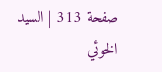صفحة 313 | السيد الخوئي